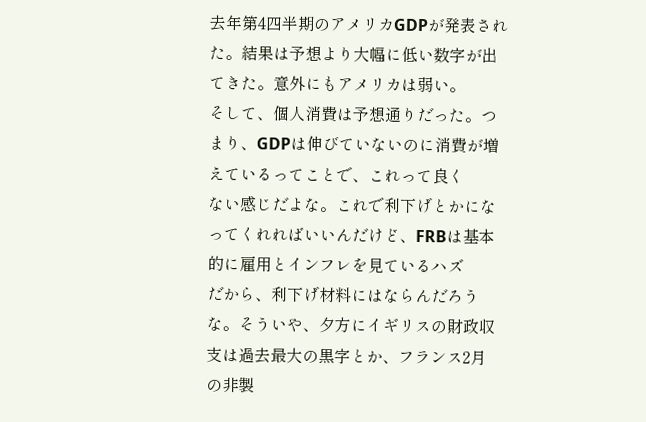去年第4四半期のアメリカGDPが発表された。結果は予想より大幅に低い数字が出てきた。意外にもアメリカは弱い。
そして、個人消費は予想通りだった。つまり、GDPは伸びていないのに消費が増えているってことで、これって良く
ない感じだよな。これで利下げとかになってくれればいいんだけど、FRBは基本的に雇用とインフレを見ているハズ
だから、利下げ材料にはならんだろうな。そういや、夕方にイギリスの財政収支は過去最大の黒字とか、フランス2月
の非製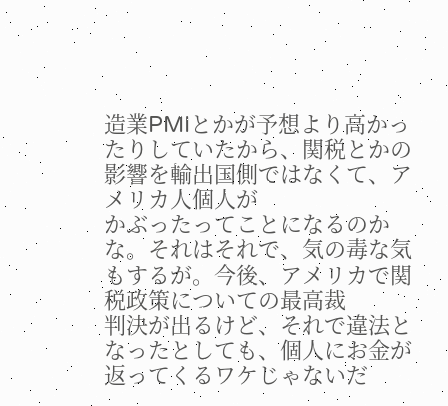造業PMIとかが予想より高かったりしていたから、関税とかの影響を輸出国側ではなくて、アメリカ人個人が
かぶったってことになるのかな。それはそれで、気の毒な気もするが。今後、アメリカで関税政策についての最高裁
判決が出るけど、それで違法となったとしても、個人にお金が返ってくるワケじゃないだ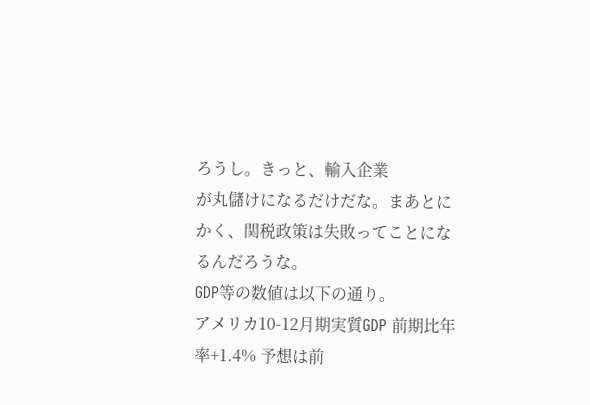ろうし。きっと、輸入企業
が丸儲けになるだけだな。まあとにかく、関税政策は失敗ってことになるんだろうな。
GDP等の数値は以下の通り。
アメリカ10-12月期実質GDP 前期比年率+1.4% 予想は前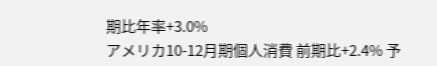期比年率+3.0%
アメリカ10-12月期個人消費 前期比+2.4% 予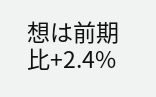想は前期比+2.4%